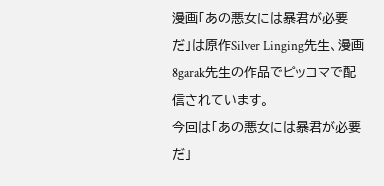漫画「あの悪女には暴君が必要だ」は原作Silver Linging先生、漫画8garak先生の作品でピッコマで配信されています。
今回は「あの悪女には暴君が必要だ」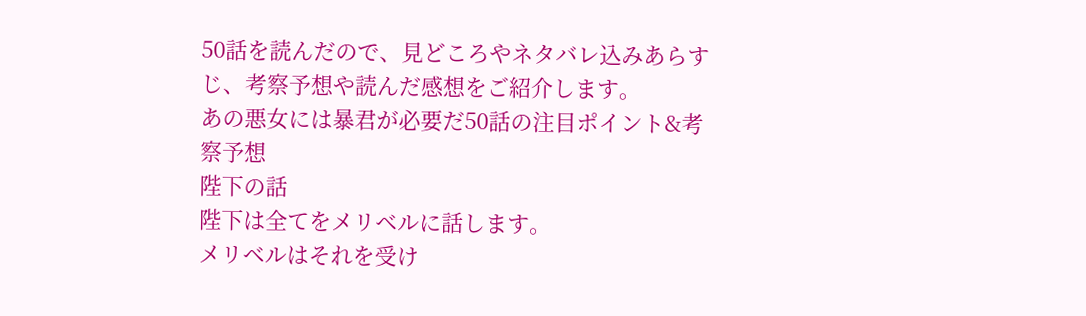50話を読んだので、見どころやネタバレ込みあらすじ、考察予想や読んだ感想をご紹介します。
あの悪女には暴君が必要だ50話の注目ポイント&考察予想
陛下の話
陛下は全てをメリベルに話します。
メリベルはそれを受け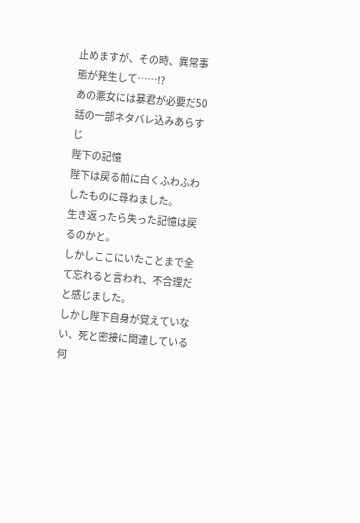止めますが、その時、異常事態が発生して……!?
あの悪女には暴君が必要だ50話の一部ネタバレ込みあらすじ
陛下の記憶
陛下は戻る前に白くふわふわしたものに尋ねました。
生き返ったら失った記憶は戻るのかと。
しかしここにいたことまで全て忘れると言われ、不合理だと感じました。
しかし陛下自身が覚えていない、死と密接に関連している何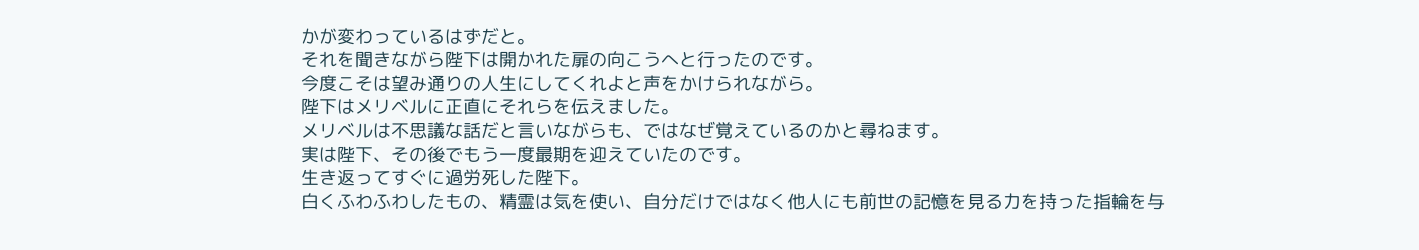かが変わっているはずだと。
それを聞きながら陛下は開かれた扉の向こうへと行ったのです。
今度こそは望み通りの人生にしてくれよと声をかけられながら。
陛下はメリベルに正直にそれらを伝えました。
メリベルは不思議な話だと言いながらも、ではなぜ覚えているのかと尋ねます。
実は陛下、その後でもう一度最期を迎えていたのです。
生き返ってすぐに過労死した陛下。
白くふわふわしたもの、精霊は気を使い、自分だけではなく他人にも前世の記憶を見る力を持った指輪を与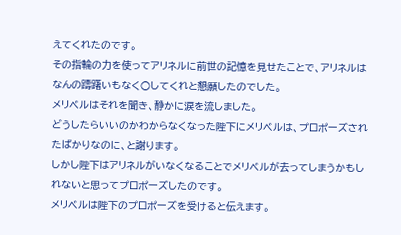えてくれたのです。
その指輪の力を使ってアリネルに前世の記憶を見せたことで、アリネルはなんの躊躇いもなく○してくれと懇願したのでした。
メリベルはそれを聞き、静かに涙を流しました。
どうしたらいいのかわからなくなった陛下にメリベルは、プロポーズされたばかりなのに、と謝ります。
しかし陛下はアリネルがいなくなることでメリベルが去ってしまうかもしれないと思ってプロポーズしたのです。
メリベルは陛下のプロポーズを受けると伝えます。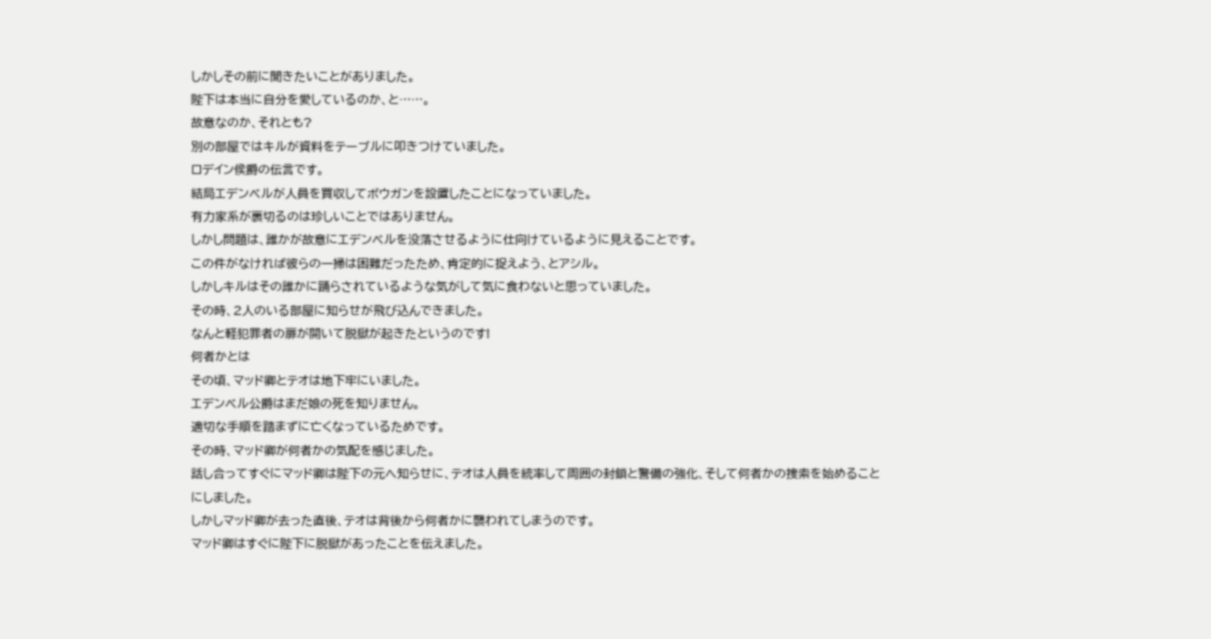しかしその前に聞きたいことがありました。
陛下は本当に自分を愛しているのか、と……。
故意なのか、それとも?
別の部屋ではキルが資料をテーブルに叩きつけていました。
ロデイン侯爵の伝言です。
結局エデンベルが人員を買収してボウガンを設置したことになっていました。
有力家系が裏切るのは珍しいことではありません。
しかし問題は、誰かが故意にエデンベルを没落させるように仕向けているように見えることです。
この件がなければ彼らの一掃は困難だったため、肯定的に捉えよう、とアシル。
しかしキルはその誰かに踊らされているような気がして気に食わないと思っていました。
その時、2人のいる部屋に知らせが飛び込んできました。
なんと軽犯罪者の扉が開いて脱獄が起きたというのです!
何者かとは
その頃、マッド卿とテオは地下牢にいました。
エデンベル公爵はまだ娘の死を知りません。
適切な手順を踏まずに亡くなっているためです。
その時、マッド卿が何者かの気配を感じました。
話し合ってすぐにマッド卿は陛下の元へ知らせに、テオは人員を統率して周囲の封鎖と警備の強化、そして何者かの捜索を始めることにしました。
しかしマッド卿が去った直後、テオは背後から何者かに襲われてしまうのです。
マッド卿はすぐに陛下に脱獄があったことを伝えました。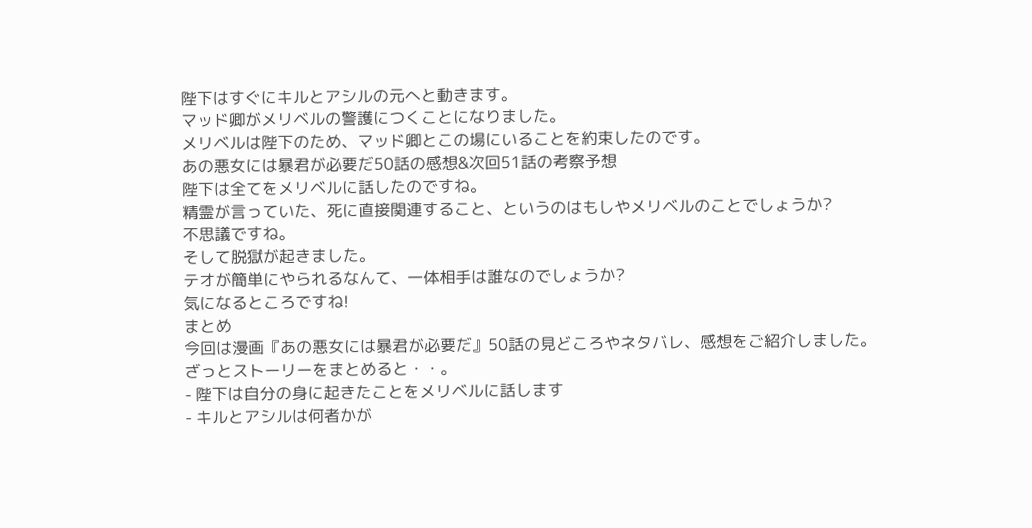陛下はすぐにキルとアシルの元へと動きます。
マッド卿がメリベルの警護につくことになりました。
メリベルは陛下のため、マッド卿とこの場にいることを約束したのです。
あの悪女には暴君が必要だ50話の感想&次回51話の考察予想
陛下は全てをメリベルに話したのですね。
精霊が言っていた、死に直接関連すること、というのはもしやメリベルのことでしょうか?
不思議ですね。
そして脱獄が起きました。
テオが簡単にやられるなんて、一体相手は誰なのでしょうか?
気になるところですね!
まとめ
今回は漫画『あの悪女には暴君が必要だ』50話の見どころやネタバレ、感想をご紹介しました。
ざっとストーリーをまとめると・・。
- 陛下は自分の身に起きたことをメリベルに話します
- キルとアシルは何者かが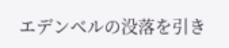エデンベルの没落を引き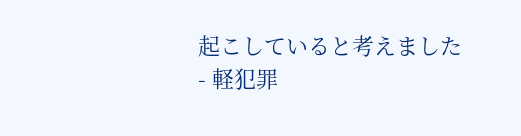起こしていると考えました
- 軽犯罪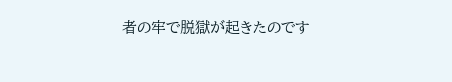者の牢で脱獄が起きたのです